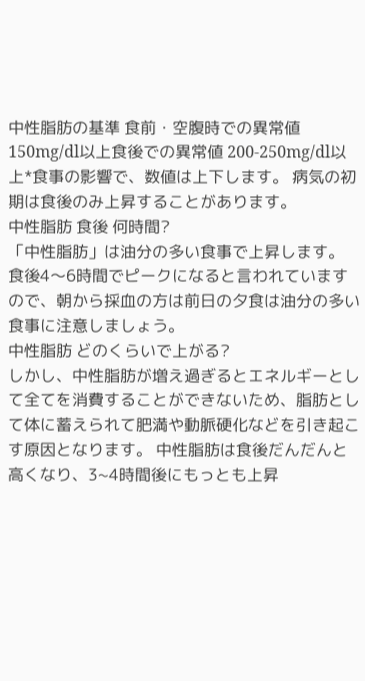中性脂肪の基準 食前・空腹時での異常値 150mg/dl以上食後での異常値 200-250mg/dl以上*食事の影響で、数値は上下します。 病気の初期は食後のみ上昇することがあります。
中性脂肪 食後 何時間?
「中性脂肪」は油分の多い食事で上昇します。 食後4〜6時間でピークになると言われていますので、朝から採血の方は前日の夕食は油分の多い食事に注意しましょう。
中性脂肪 どのくらいで上がる?
しかし、中性脂肪が増え過ぎるとエネルギーとして全てを消費することができないため、脂肪として体に蓄えられて肥満や動脈硬化などを引き起こす原因となります。 中性脂肪は食後だんだんと高くなり、3~4時間後にもっとも上昇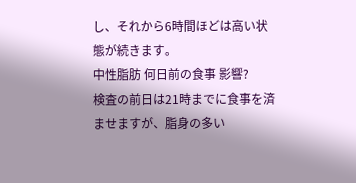し、それから6時間ほどは高い状態が続きます。
中性脂肪 何日前の食事 影響?
検査の前日は21時までに食事を済ませますが、脂身の多い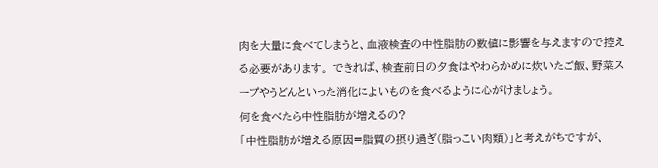肉を大量に食べてしまうと、血液検査の中性脂肪の数値に影響を与えますので控える必要があります。 できれば、検査前日の夕食はやわらかめに炊いたご飯、野菜スープやうどんといった消化によいものを食べるように心がけましょう。
何を食べたら中性脂肪が増えるの?
「中性脂肪が増える原因=脂質の摂り過ぎ(脂っこい肉類)」と考えがちですが、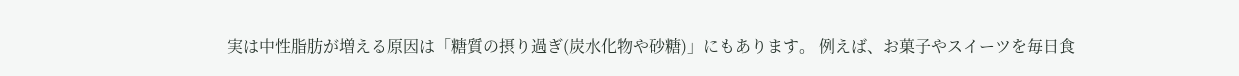実は中性脂肪が増える原因は「糖質の摂り過ぎ(炭水化物や砂糖)」にもあります。 例えば、お菓子やスイーツを毎日食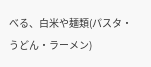べる、白米や麺類(パスタ・うどん・ラーメン)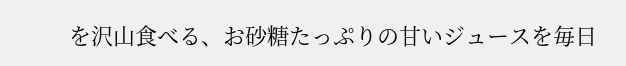を沢山食べる、お砂糖たっぷりの甘いジュースを毎日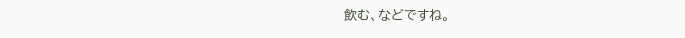飲む、などですね。